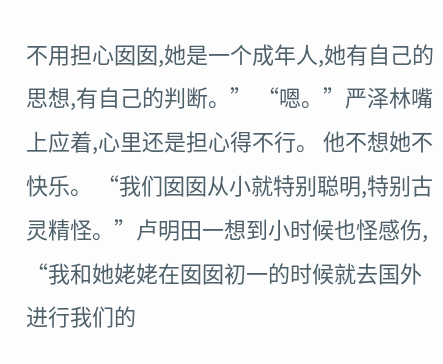不用担心囡囡,她是一个成年人,她有自己的思想,有自己的判断。” “嗯。”严泽林嘴上应着,心里还是担心得不行。 他不想她不快乐。 “我们囡囡从小就特别聪明,特别古灵精怪。”卢明田一想到小时候也怪感伤, “我和她姥姥在囡囡初一的时候就去国外进行我们的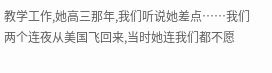教学工作,她高三那年,我们听说她差点……我们两个连夜从美国飞回来,当时她连我们都不愿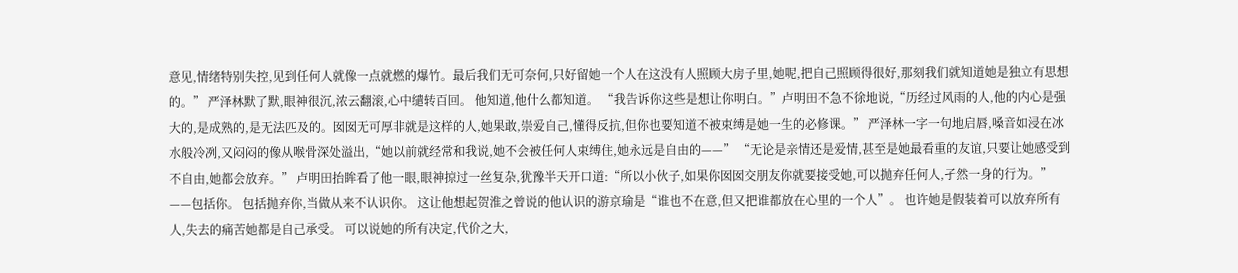意见,情绪特别失控,见到任何人就像一点就燃的爆竹。最后我们无可奈何,只好留她一个人在这没有人照顾大房子里,她呢,把自己照顾得很好,那刻我们就知道她是独立有思想的。” 严泽林默了默,眼神很沉,浓云翻滚,心中缱转百回。 他知道,他什么都知道。 “我告诉你这些是想让你明白。”卢明田不急不徐地说,“历经过风雨的人,他的内心是强大的,是成熟的,是无法匹及的。囡囡无可厚非就是这样的人,她果敢,崇爱自己,懂得反抗,但你也要知道不被束缚是她一生的必修课。” 严泽林一字一句地启唇,嗓音如浸在冰水般冷冽,又闷闷的像从喉骨深处溢出,“她以前就经常和我说,她不会被任何人束缚住,她永远是自由的——” “无论是亲情还是爱情,甚至是她最看重的友谊,只要让她感受到不自由,她都会放弃。” 卢明田抬眸看了他一眼,眼神掠过一丝复杂,犹豫半天开口道:“所以小伙子,如果你囡囡交朋友你就要接受她,可以抛弃任何人,孑然一身的行为。” ——包括你。 包括抛弃你,当做从来不认识你。 这让他想起贺淮之曾说的他认识的游京瑜是“谁也不在意,但又把谁都放在心里的一个人”。 也许她是假装着可以放弃所有人,失去的痛苦她都是自己承受。 可以说她的所有决定,代价之大,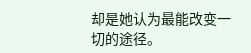却是她认为最能改变一切的途径。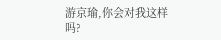游京瑜,你会对我这样吗?